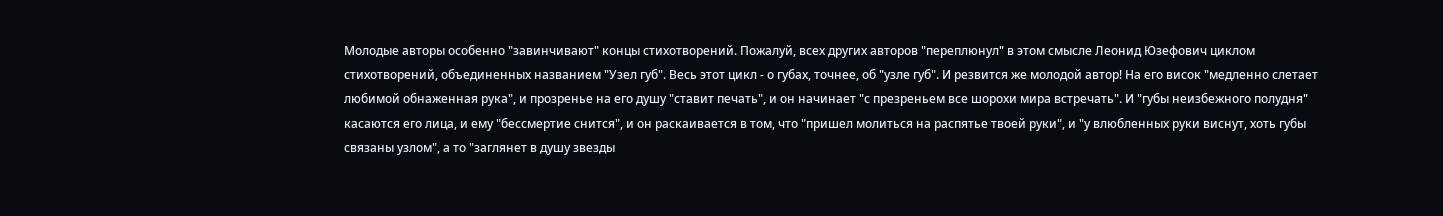Молодые авторы особенно "завинчивают" концы стихотворений. Пожалуй, всех других авторов "переплюнул" в этом смысле Леонид Юзефович циклом стихотворений, объединенных названием "Узел губ". Весь этот цикл - о губах, точнее, об "узле губ". И резвится же молодой автор! На его висок "медленно слетает любимой обнаженная рука", и прозренье на его душу "ставит печать", и он начинает "с презреньем все шорохи мира встречать". И "губы неизбежного полудня" касаются его лица, и ему "бессмертие снится", и он раскаивается в том, что "пришел молиться на распятье твоей руки", и "у влюбленных руки виснут, хоть губы связаны узлом", а то "заглянет в душу звезды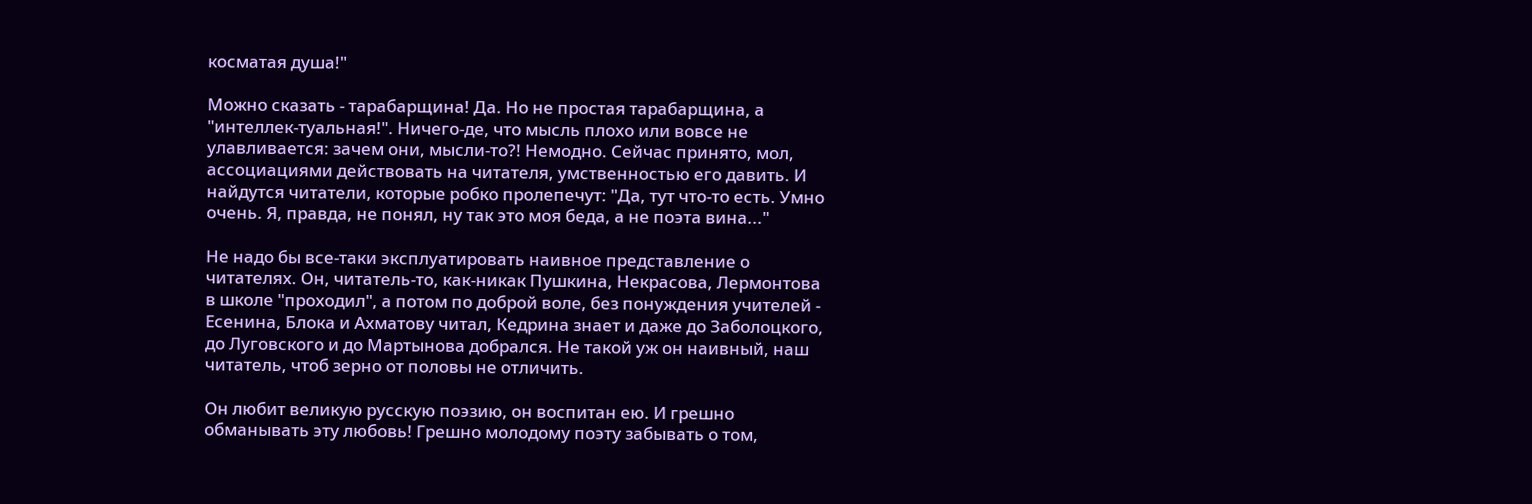косматая душа!"

Можно сказать - тарабарщина! Да. Но не простая тарабарщина, а "интеллек-туальная!". Ничего-де, что мысль плохо или вовсе не улавливается: зачем они, мысли-то?! Немодно. Сейчас принято, мол, ассоциациями действовать на читателя, умственностью его давить. И найдутся читатели, которые робко пролепечут: "Да, тут что-то есть. Умно очень. Я, правда, не понял, ну так это моя беда, а не поэта вина..."

Не надо бы все-таки эксплуатировать наивное представление о читателях. Он, читатель-то, как-никак Пушкина, Некрасова, Лермонтова в школе "проходил", а потом по доброй воле, без понуждения учителей - Есенина, Блока и Ахматову читал, Кедрина знает и даже до Заболоцкого, до Луговского и до Мартынова добрался. Не такой уж он наивный, наш читатель, чтоб зерно от половы не отличить.

Он любит великую русскую поэзию, он воспитан ею. И грешно обманывать эту любовь! Грешно молодому поэту забывать о том,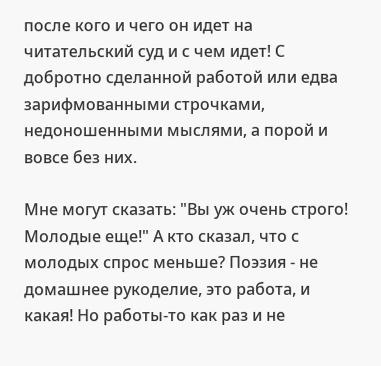после кого и чего он идет на читательский суд и с чем идет! С добротно сделанной работой или едва зарифмованными строчками, недоношенными мыслями, а порой и вовсе без них.

Мне могут сказать: "Вы уж очень строго! Молодые еще!" А кто сказал, что с молодых спрос меньше? Поэзия - не домашнее рукоделие, это работа, и какая! Но работы-то как раз и не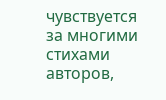чувствуется за многими стихами авторов,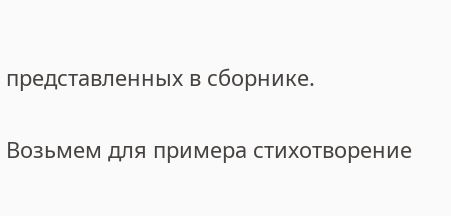представленных в сборнике.

Возьмем для примера стихотворение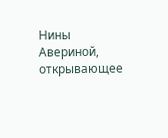Нины Авериной, открывающее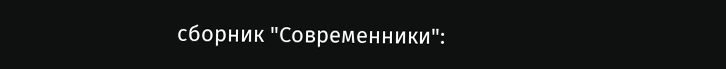сборник "Современники":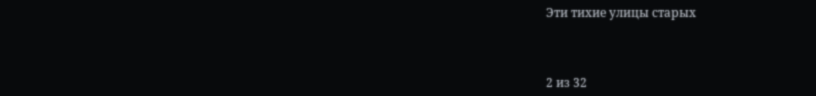Эти тихие улицы старых



2 из 32